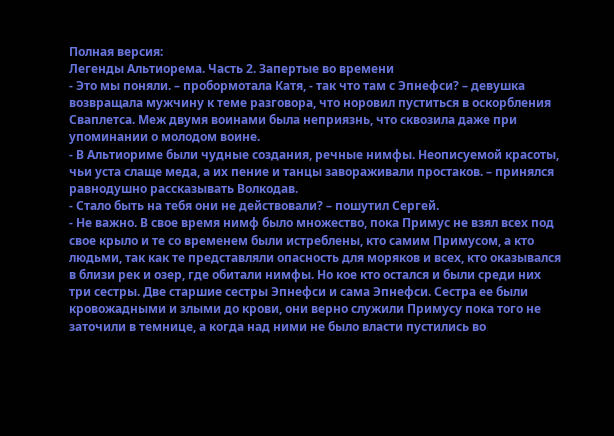Полная версия:
Легенды Альтиорема. Часть 2. Запертые во времени
- Это мы поняли. – пробормотала Катя, - так что там с Эпнефси? – девушка возвращала мужчину к теме разговора, что норовил пуститься в оскорбления Сваплетса. Меж двумя воинами была неприязнь, что сквозила даже при упоминании о молодом воине.
- В Альтиориме были чудные создания, речные нимфы. Неописуемой красоты, чьи уста слаще меда, а их пение и танцы завораживали простаков. – принялся равнодушно рассказывать Волкодав.
- Стало быть на тебя они не действовали? – пошутил Сергей.
- Не важно. В свое время нимф было множество, пока Примус не взял всех под свое крыло и те со временем были истреблены, кто самим Примусом, а кто людьми, так как те представляли опасность для моряков и всех, кто оказывался в близи рек и озер, где обитали нимфы. Но кое кто остался и были среди них три сестры. Две старшие сестры Эпнефси и сама Эпнефси. Сестра ее были кровожадными и злыми до крови, они верно служили Примусу пока того не заточили в темнице, а когда над ними не было власти пустились во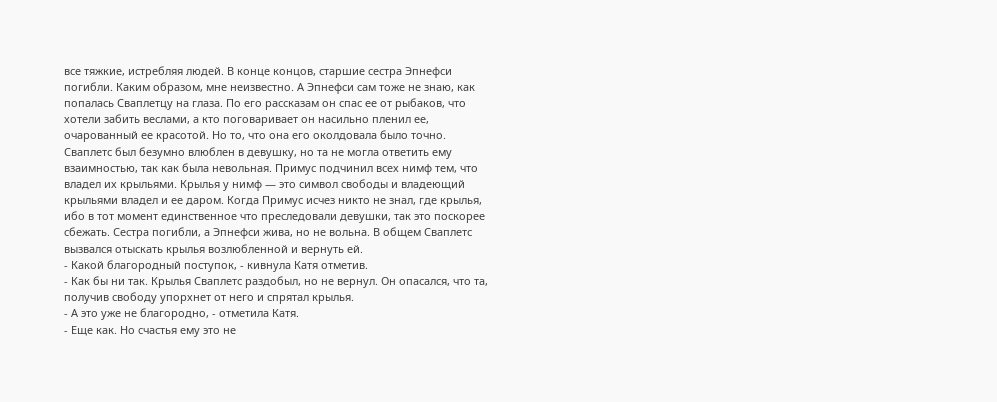все тяжкие, истребляя людей. В конце концов, старшие сестра Эпнефси погибли. Каким образом, мне неизвестно. А Эпнефси сам тоже не знаю, как попалась Сваплетцу на глаза. По его рассказам он спас ее от рыбаков, что хотели забить веслами, а кто поговаривает он насильно пленил ее, очарованный ее красотой. Но то, что она его околдовала было точно. Сваплетс был безумно влюблен в девушку, но та не могла ответить ему взаимностью, так как была невольная. Примус подчинил всех нимф тем, что владел их крыльями. Крылья у нимф — это символ свободы и владеющий крыльями владел и ее даром. Когда Примус исчез никто не знал, где крылья, ибо в тот момент единственное что преследовали девушки, так это поскорее сбежать. Сестра погибли, а Эпнефси жива, но не вольна. В общем Сваплетс вызвался отыскать крылья возлюбленной и вернуть ей.
- Какой благородный поступок, - кивнула Катя отметив.
- Как бы ни так. Крылья Сваплетс раздобыл, но не вернул. Он опасался, что та, получив свободу упорхнет от него и спрятал крылья.
- А это уже не благородно, - отметила Катя.
- Еще как. Но счастья ему это не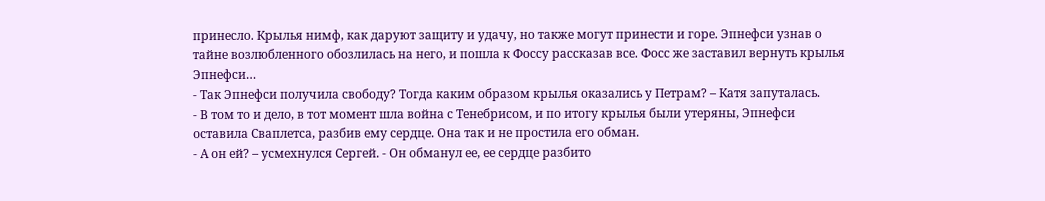принесло. Крылья нимф, как даруют защиту и удачу, но также могут принести и горе. Эпнефси узнав о тайне возлюбленного обозлилась на него, и пошла к Фоссу рассказав все. Фосс же заставил вернуть крылья Эпнефси…
- Так Эпнефси получила свободу? Тогда каким образом крылья оказались у Петрам? – Катя запуталась.
- В том то и дело, в тот момент шла война с Тенебрисом, и по итогу крылья были утеряны, Эпнефси оставила Сваплетса, разбив ему сердце. Она так и не простила его обман.
- А он ей? – усмехнулся Сергей. - Он обманул ее, ее сердце разбито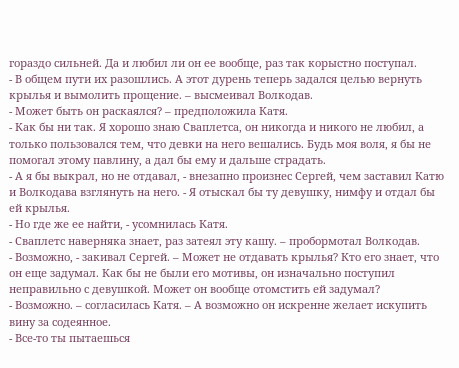гораздо сильней. Да и любил ли он ее вообще, раз так корыстно поступал.
- В общем пути их разошлись. А этот дурень теперь задался целью вернуть крылья и вымолить прощение. – высмеивал Волкодав.
- Может быть он раскаялся? – предположила Катя.
- Как бы ни так. Я хорошо знаю Сваплетса, он никогда и никого не любил, а только пользовался тем, что девки на него вешались. Будь моя воля, я бы не помогал этому павлину, а дал бы ему и дальше страдать.
- А я бы выкрал, но не отдавал, - внезапно произнес Сергей, чем заставил Катю и Волкодава взглянуть на него. - Я отыскал бы ту девушку, нимфу и отдал бы ей крылья.
- Но где же ее найти, - усомнилась Катя.
- Сваплетс наверняка знает, раз затеял эту кашу. – пробормотал Волкодав.
- Возможно, - закивал Сергей. – Может не отдавать крылья? Кто его знает, что он еще задумал. Как бы не были его мотивы, он изначально поступил неправильно с девушкой. Может он вообще отомстить ей задумал?
- Возможно. – согласилась Катя. – А возможно он искренне желает искупить вину за содеянное.
- Все-то ты пытаешься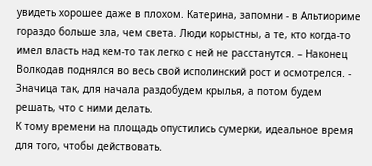увидеть хорошее даже в плохом. Катерина, запомни - в Альтиориме гораздо больше зла, чем света. Люди корыстны, а те, кто когда-то имел власть над кем-то так легко с ней не расстанутся. – Наконец Волкодав поднялся во весь свой исполинский рост и осмотрелся. - Значица так, для начала раздобудем крылья, а потом будем решать, что с ними делать.
К тому времени на площадь опустились сумерки, идеальное время для того, чтобы действовать.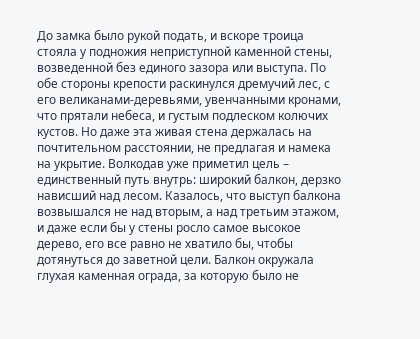До замка было рукой подать, и вскоре троица стояла у подножия неприступной каменной стены, возведенной без единого зазора или выступа. По обе стороны крепости раскинулся дремучий лес, с его великанами-деревьями, увенчанными кронами, что прятали небеса, и густым подлеском колючих кустов. Но даже эта живая стена держалась на почтительном расстоянии, не предлагая и намека на укрытие. Волкодав уже приметил цель – единственный путь внутрь: широкий балкон, дерзко нависший над лесом. Казалось, что выступ балкона возвышался не над вторым, а над третьим этажом, и даже если бы у стены росло самое высокое дерево, его все равно не хватило бы, чтобы дотянуться до заветной цели. Балкон окружала глухая каменная ограда, за которую было не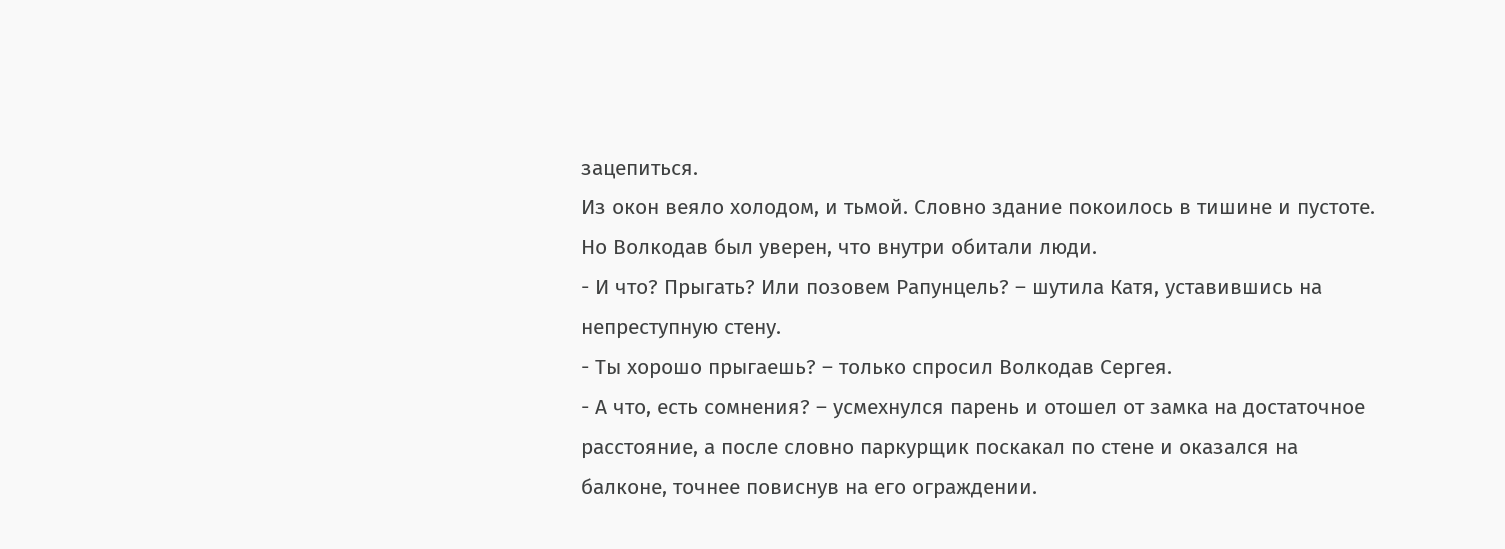зацепиться.
Из окон веяло холодом, и тьмой. Словно здание покоилось в тишине и пустоте. Но Волкодав был уверен, что внутри обитали люди.
- И что? Прыгать? Или позовем Рапунцель? – шутила Катя, уставившись на непреступную стену.
- Ты хорошо прыгаешь? – только спросил Волкодав Сергея.
- А что, есть сомнения? – усмехнулся парень и отошел от замка на достаточное расстояние, а после словно паркурщик поскакал по стене и оказался на балконе, точнее повиснув на его ограждении.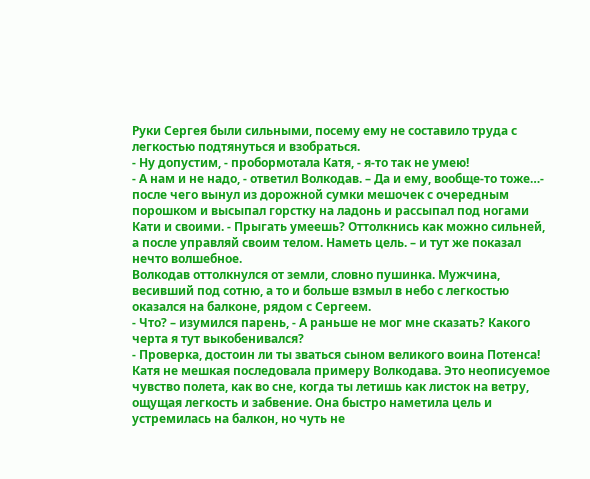Руки Сергея были сильными, посему ему не составило труда с легкостью подтянуться и взобраться.
- Ну допустим, - пробормотала Катя, - я-то так не умею!
- А нам и не надо, - ответил Волкодав. – Да и ему, вообще-то тоже…- после чего вынул из дорожной сумки мешочек с очередным порошком и высыпал горстку на ладонь и рассыпал под ногами Кати и своими. - Прыгать умеешь? Оттолкнись как можно сильней, а после управляй своим телом. Наметь цель. – и тут же показал нечто волшебное.
Волкодав оттолкнулся от земли, словно пушинка. Мужчина, весивший под сотню, а то и больше взмыл в небо с легкостью оказался на балконе, рядом с Сергеем.
- Что? – изумился парень, - А раньше не мог мне сказать? Какого черта я тут выкобенивался?
- Проверка, достоин ли ты зваться сыном великого воина Потенса!
Катя не мешкая последовала примеру Волкодава. Это неописуемое чувство полета, как во сне, когда ты летишь как листок на ветру, ощущая легкость и забвение. Она быстро наметила цель и устремилась на балкон, но чуть не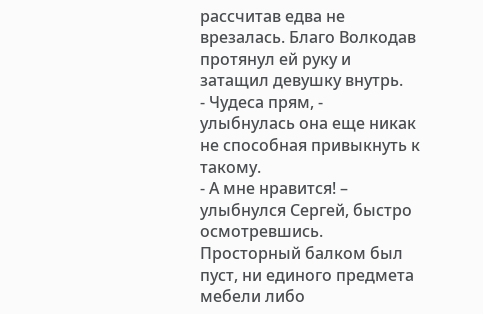рассчитав едва не врезалась. Благо Волкодав протянул ей руку и затащил девушку внутрь.
- Чудеса прям, - улыбнулась она еще никак не способная привыкнуть к такому.
- А мне нравится! – улыбнулся Сергей, быстро осмотревшись.
Просторный балком был пуст, ни единого предмета мебели либо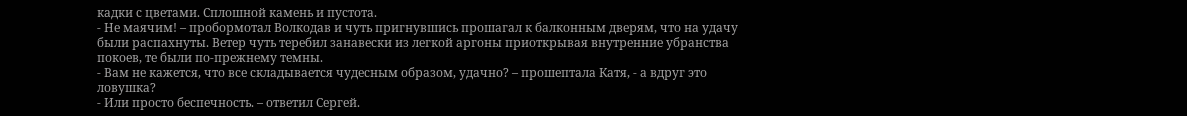кадки с цветами. Сплошной камень и пустота.
- Не маячим! – пробормотал Волкодав и чуть пригнувшись прошагал к балконным дверям, что на удачу были распахнуты. Ветер чуть теребил занавески из легкой аргоны приоткрывая внутренние убранства покоев, те были по-прежнему темны.
- Вам не кажется, что все складывается чудесным образом, удачно? – прошептала Катя, - а вдруг это ловушка?
- Или просто беспечность. – ответил Сергей.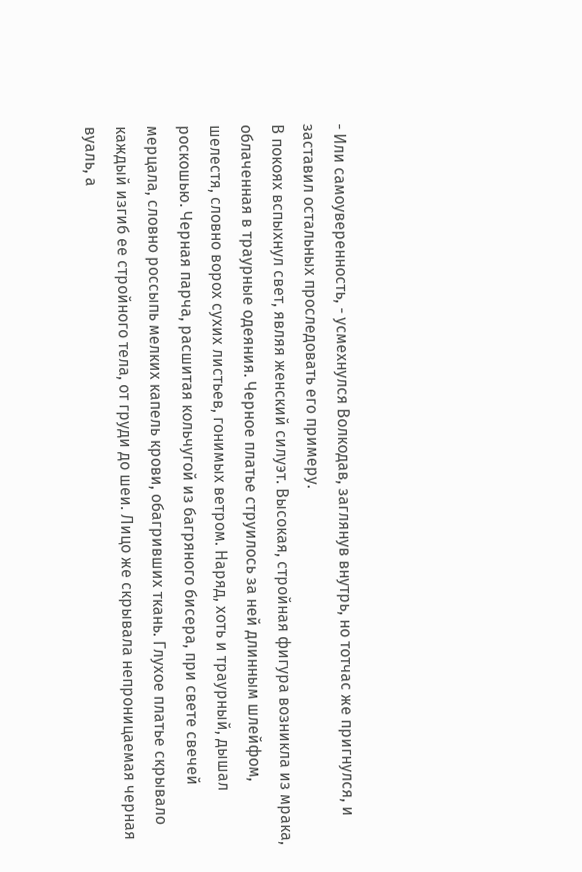- Или самоуверенность, - усмехнулся Волкодав, заглянув внутрь, но тотчас же пригнулся, и заставил остальных проследовать его примеру.
В покоях вспыхнул свет, являя женский силуэт. Высокая, стройная фигура возникла из мрака, облаченная в траурные одеяния. Черное платье струилось за ней длинным шлейфом, шелестя, словно ворох сухих листьев, гонимых ветром. Наряд, хоть и траурный, дышал роскошью. Черная парча, расшитая кольчугой из багряного бисера, при свете свечей мерцала, словно россыпь мелких капель крови, обагривших ткань. Глухое платье скрывало каждый изгиб ее стройного тела, от груди до шеи. Лицо же скрывала непроницаемая черная вуаль, а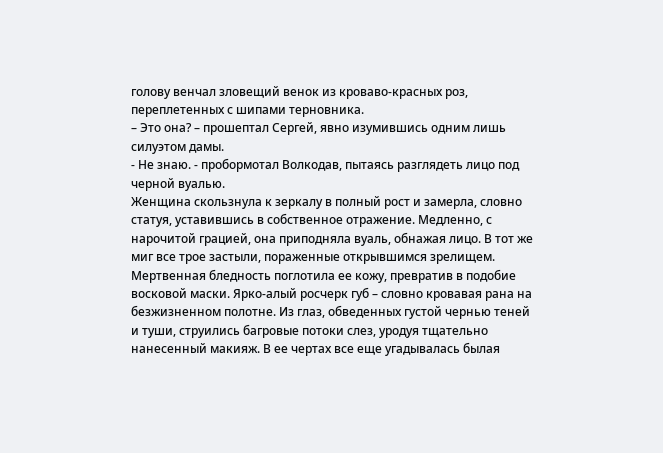голову венчал зловещий венок из кроваво-красных роз, переплетенных с шипами терновника.
– Это она? – прошептал Сергей, явно изумившись одним лишь силуэтом дамы.
- Не знаю. - пробормотал Волкодав, пытаясь разглядеть лицо под черной вуалью.
Женщина скользнула к зеркалу в полный рост и замерла, словно статуя, уставившись в собственное отражение. Медленно, с нарочитой грацией, она приподняла вуаль, обнажая лицо. В тот же миг все трое застыли, пораженные открывшимся зрелищем. Мертвенная бледность поглотила ее кожу, превратив в подобие восковой маски. Ярко-алый росчерк губ – словно кровавая рана на безжизненном полотне. Из глаз, обведенных густой чернью теней и туши, струились багровые потоки слез, уродуя тщательно нанесенный макияж. В ее чертах все еще угадывалась былая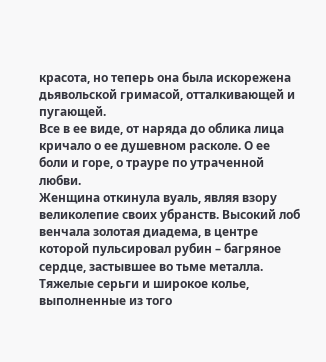красота, но теперь она была искорежена дьявольской гримасой, отталкивающей и пугающей.
Все в ее виде, от наряда до облика лица кричало о ее душевном расколе. О ее боли и горе, о трауре по утраченной любви.
Женщина откинула вуаль, являя взору великолепие своих убранств. Высокий лоб венчала золотая диадема, в центре которой пульсировал рубин – багряное сердце, застывшее во тьме металла. Тяжелые серьги и широкое колье, выполненные из того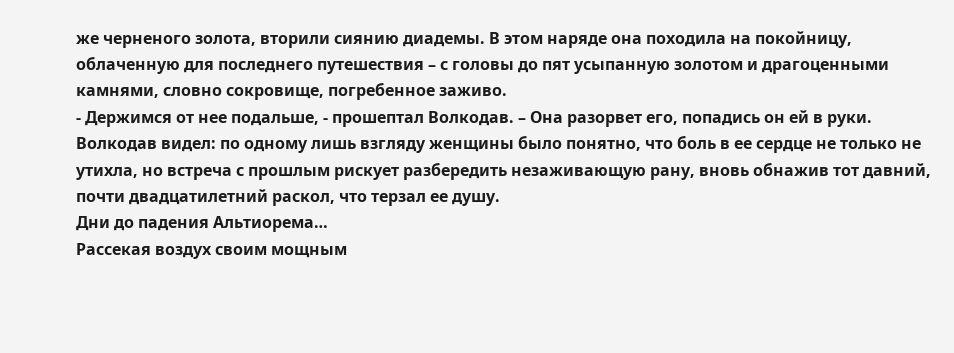же черненого золота, вторили сиянию диадемы. В этом наряде она походила на покойницу, облаченную для последнего путешествия – с головы до пят усыпанную золотом и драгоценными камнями, словно сокровище, погребенное заживо.
- Держимся от нее подальше, - прошептал Волкодав. – Она разорвет его, попадись он ей в руки.
Волкодав видел: по одному лишь взгляду женщины было понятно, что боль в ее сердце не только не утихла, но встреча с прошлым рискует разбередить незаживающую рану, вновь обнажив тот давний, почти двадцатилетний раскол, что терзал ее душу.
Дни до падения Альтиорема…
Рассекая воздух своим мощным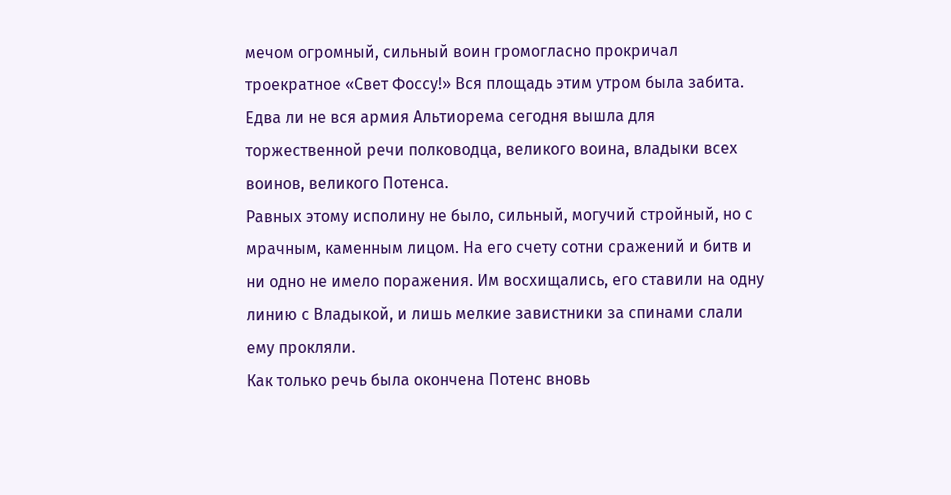мечом огромный, сильный воин громогласно прокричал троекратное «Свет Фоссу!» Вся площадь этим утром была забита. Едва ли не вся армия Альтиорема сегодня вышла для торжественной речи полководца, великого воина, владыки всех воинов, великого Потенса.
Равных этому исполину не было, сильный, могучий стройный, но с мрачным, каменным лицом. На его счету сотни сражений и битв и ни одно не имело поражения. Им восхищались, его ставили на одну линию с Владыкой, и лишь мелкие завистники за спинами слали ему прокляли.
Как только речь была окончена Потенс вновь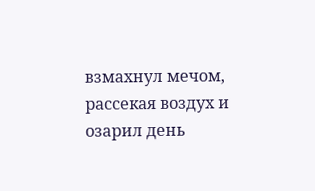взмахнул мечом, рассекая воздух и озарил день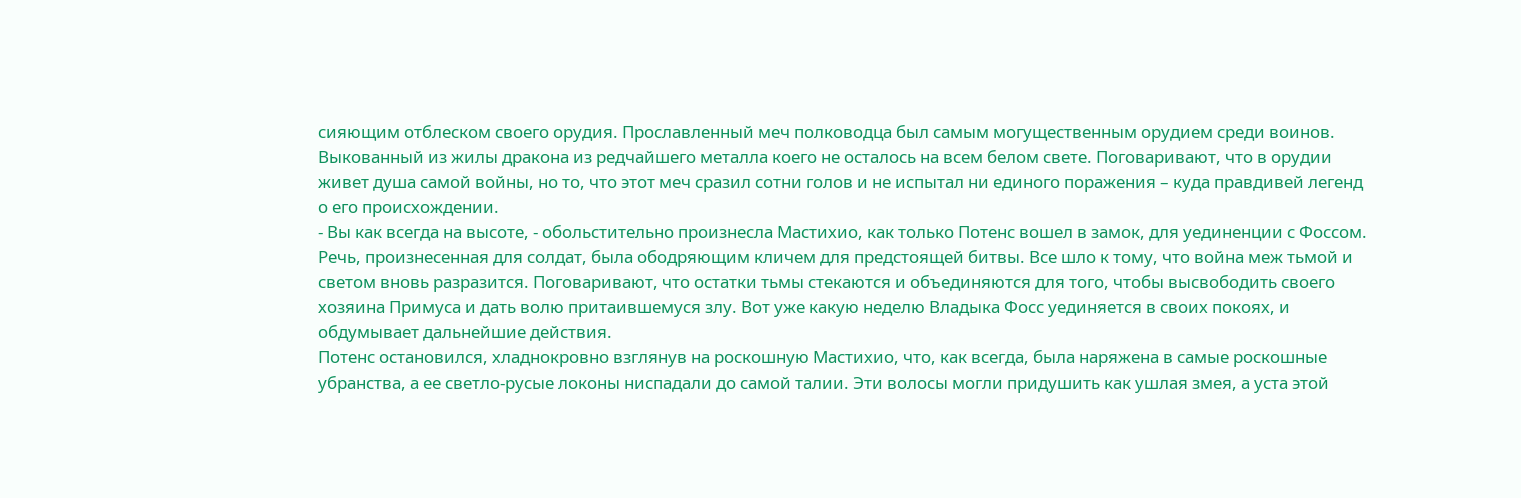сияющим отблеском своего орудия. Прославленный меч полководца был самым могущественным орудием среди воинов. Выкованный из жилы дракона из редчайшего металла коего не осталось на всем белом свете. Поговаривают, что в орудии живет душа самой войны, но то, что этот меч сразил сотни голов и не испытал ни единого поражения – куда правдивей легенд о его происхождении.
- Вы как всегда на высоте, - обольстительно произнесла Мастихио, как только Потенс вошел в замок, для уединенции с Фоссом. Речь, произнесенная для солдат, была ободряющим кличем для предстоящей битвы. Все шло к тому, что война меж тьмой и светом вновь разразится. Поговаривают, что остатки тьмы стекаются и объединяются для того, чтобы высвободить своего хозяина Примуса и дать волю притаившемуся злу. Вот уже какую неделю Владыка Фосс уединяется в своих покоях, и обдумывает дальнейшие действия.
Потенс остановился, хладнокровно взглянув на роскошную Мастихио, что, как всегда, была наряжена в самые роскошные убранства, а ее светло-русые локоны ниспадали до самой талии. Эти волосы могли придушить как ушлая змея, а уста этой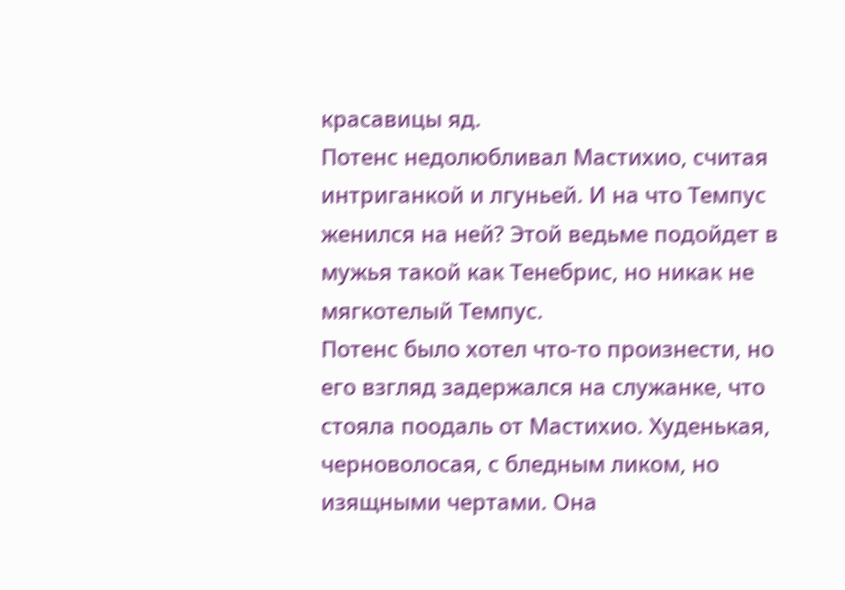красавицы яд.
Потенс недолюбливал Мастихио, считая интриганкой и лгуньей. И на что Темпус женился на ней? Этой ведьме подойдет в мужья такой как Тенебрис, но никак не мягкотелый Темпус.
Потенс было хотел что-то произнести, но его взгляд задержался на служанке, что стояла поодаль от Мастихио. Худенькая, черноволосая, с бледным ликом, но изящными чертами. Она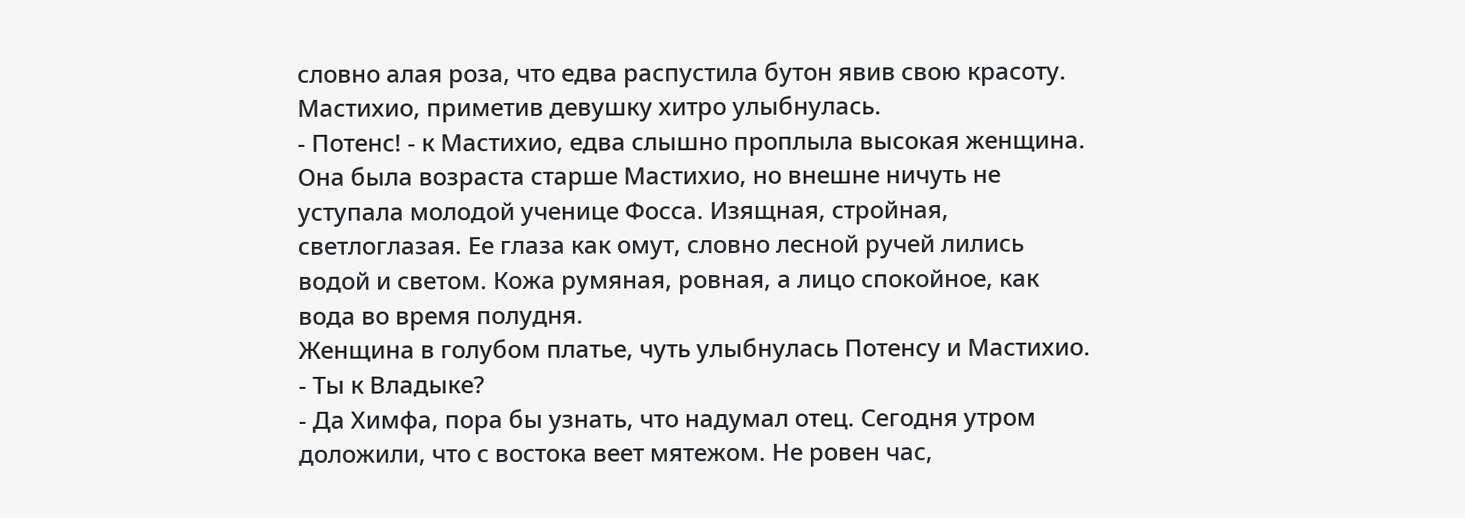словно алая роза, что едва распустила бутон явив свою красоту.
Мастихио, приметив девушку хитро улыбнулась.
- Потенс! - к Мастихио, едва слышно проплыла высокая женщина. Она была возраста старше Мастихио, но внешне ничуть не уступала молодой ученице Фосса. Изящная, стройная, светлоглазая. Ее глаза как омут, словно лесной ручей лились водой и светом. Кожа румяная, ровная, а лицо спокойное, как вода во время полудня.
Женщина в голубом платье, чуть улыбнулась Потенсу и Мастихио.
- Ты к Владыке?
- Да Химфа, пора бы узнать, что надумал отец. Сегодня утром доложили, что с востока веет мятежом. Не ровен час,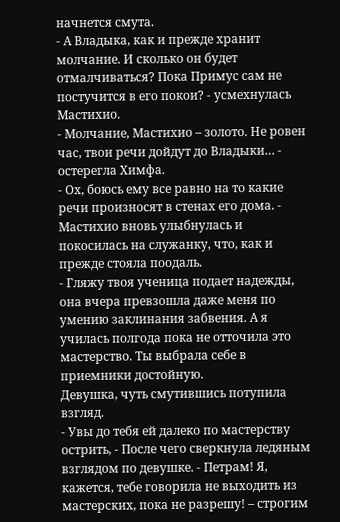начнется смута.
- А Владыка, как и прежде хранит молчание. И сколько он будет отмалчиваться? Пока Примус сам не постучится в его покои? - усмехнулась Мастихио.
- Молчание, Мастихио – золото. Не ровен час, твои речи дойдут до Владыки… - остерегла Химфа.
- Ох, боюсь ему все равно на то какие речи произносят в стенах его дома. - Мастихио вновь улыбнулась и покосилась на служанку, что, как и прежде стояла поодаль.
- Гляжу твоя ученица подает надежды, она вчера превзошла даже меня по умению заклинания забвения. А я училась полгода пока не отточила это мастерство. Ты выбрала себе в приемники достойную.
Девушка, чуть смутившись потупила взгляд.
- Увы до тебя ей далеко по мастерству острить, - После чего сверкнула ледяным взглядом по девушке. - Петрам! Я, кажется, тебе говорила не выходить из мастерских, пока не разрешу! – строгим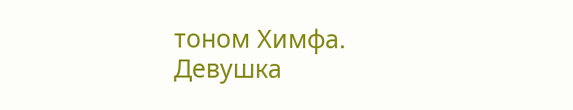тоном Химфа.
Девушка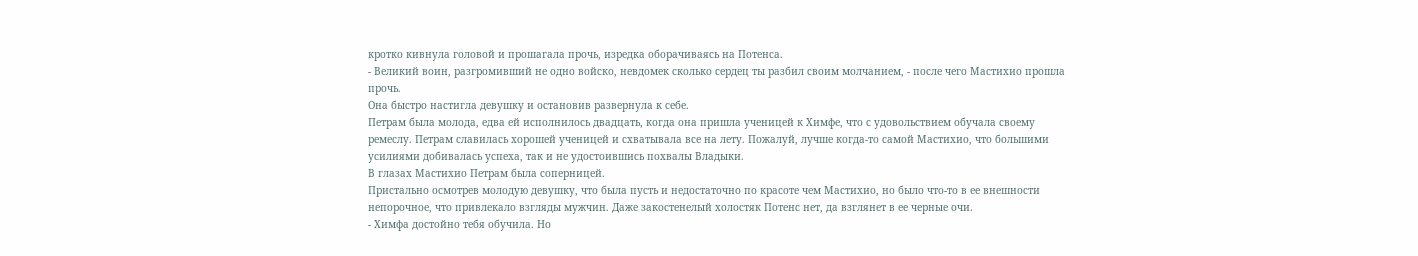кротко кивнула головой и прошагала прочь, изредка оборачиваясь на Потенса.
- Великий воин, разгромивший не одно войско, невдомек сколько сердец ты разбил своим молчанием, - после чего Мастихио прошла прочь.
Она быстро настигла девушку и остановив развернула к себе.
Петрам была молода, едва ей исполнилось двадцать, когда она пришла ученицей к Химфе, что с удовольствием обучала своему ремеслу. Петрам славилась хорошей ученицей и схватывала все на лету. Пожалуй, лучше когда-то самой Мастихио, что большими усилиями добивалась успеха, так и не удостоившись похвалы Владыки.
В глазах Мастихио Петрам была соперницей.
Пристально осмотрев молодую девушку, что была пусть и недостаточно по красоте чем Мастихио, но было что-то в ее внешности непорочное, что привлекало взгляды мужчин. Даже закостенелый холостяк Потенс нет, да взглянет в ее черные очи.
- Химфа достойно тебя обучила. Но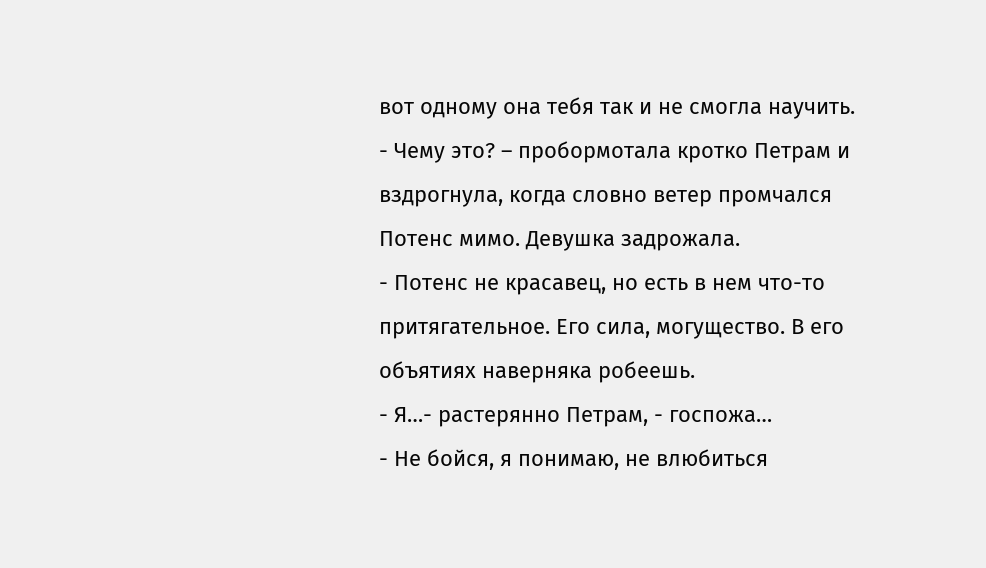вот одному она тебя так и не смогла научить.
- Чему это? – пробормотала кротко Петрам и вздрогнула, когда словно ветер промчался Потенс мимо. Девушка задрожала.
- Потенс не красавец, но есть в нем что-то притягательное. Его сила, могущество. В его объятиях наверняка робеешь.
- Я…- растерянно Петрам, - госпожа…
- Не бойся, я понимаю, не влюбиться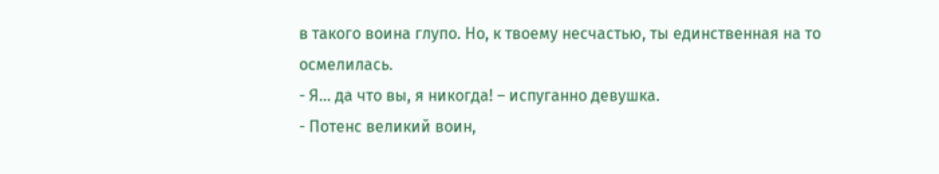в такого воина глупо. Но, к твоему несчастью, ты единственная на то осмелилась.
- Я… да что вы, я никогда! – испуганно девушка.
- Потенс великий воин,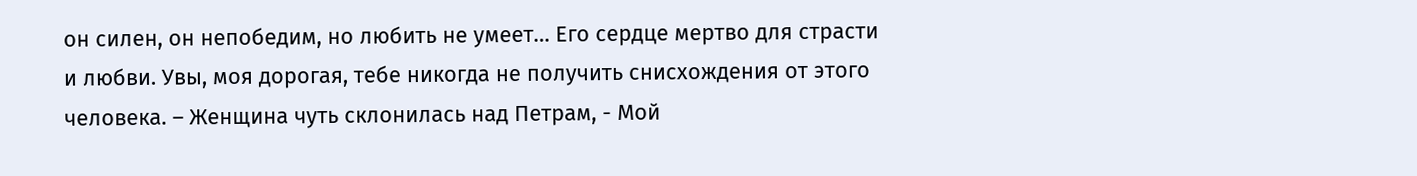он силен, он непобедим, но любить не умеет… Его сердце мертво для страсти и любви. Увы, моя дорогая, тебе никогда не получить снисхождения от этого человека. – Женщина чуть склонилась над Петрам, - Мой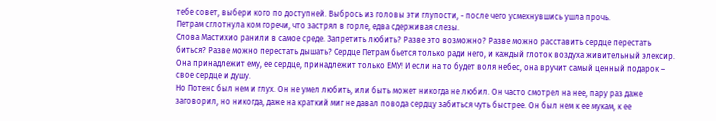тебе совет, выбери кого по доступней. Выбрось из головы эти глупости, - после чего усмехнувшись ушла прочь.
Петрам сглотнула ком горечи, что застрял в горле, едва сдерживая слезы.
Слова Мастихио ранили в самое среде. Запретить любить? Разве это возможно? Разве можно расставить сердце перестать биться? Разве можно перестать дышать? Сердце Петрам бьется только ради него, и каждый глоток воздуха живительный элексир. Она принадлежит ему, ее сердце, принадлежит только ЕМУ! И если на то будет воля небес, она вручит самый ценный подарок – свое сердце и душу.
Но Потенс был нем и глух. Он не умел любить, или быть может никогда не любил. Он часто смотрел на нее, пару раз даже заговорил, но никогда, даже на краткий миг не давал повода сердцу забиться чуть быстрее. Он был нем к ее мукам, к ее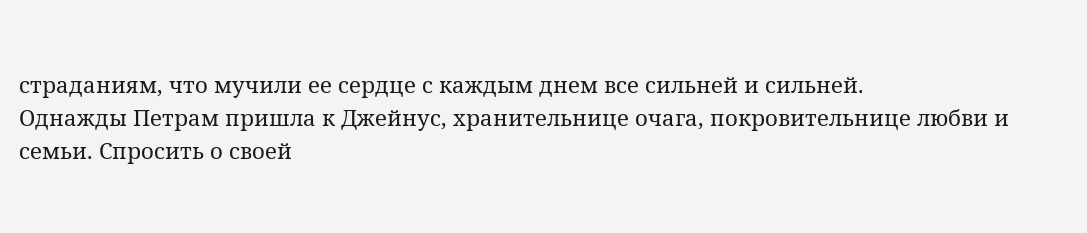страданиям, что мучили ее сердце с каждым днем все сильней и сильней.
Однажды Петрам пришла к Джейнус, хранительнице очага, покровительнице любви и семьи. Спросить о своей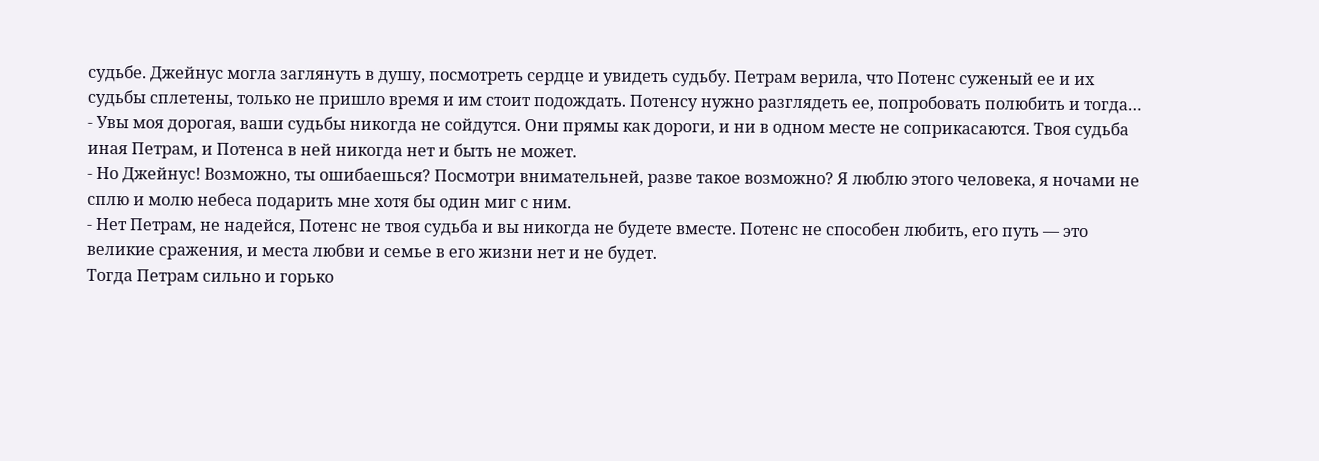судьбе. Джейнус могла заглянуть в душу, посмотреть сердце и увидеть судьбу. Петрам верила, что Потенс суженый ее и их судьбы сплетены, только не пришло время и им стоит подождать. Потенсу нужно разглядеть ее, попробовать полюбить и тогда…
- Увы моя дорогая, ваши судьбы никогда не сойдутся. Они прямы как дороги, и ни в одном месте не соприкасаются. Твоя судьба иная Петрам, и Потенса в ней никогда нет и быть не может.
- Но Джейнус! Возможно, ты ошибаешься? Посмотри внимательней, разве такое возможно? Я люблю этого человека, я ночами не сплю и молю небеса подарить мне хотя бы один миг с ним.
- Нет Петрам, не надейся, Потенс не твоя судьба и вы никогда не будете вместе. Потенс не способен любить, его путь — это великие сражения, и места любви и семье в его жизни нет и не будет.
Тогда Петрам сильно и горько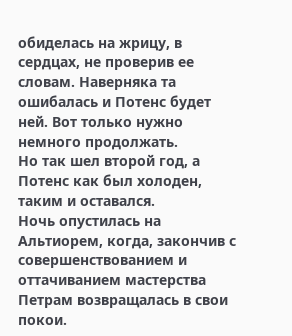обиделась на жрицу, в сердцах, не проверив ее словам. Наверняка та ошибалась и Потенс будет ней. Вот только нужно немного продолжать.
Но так шел второй год, а Потенс как был холоден, таким и оставался.
Ночь опустилась на Альтиорем, когда, закончив с совершенствованием и оттачиванием мастерства Петрам возвращалась в свои покои.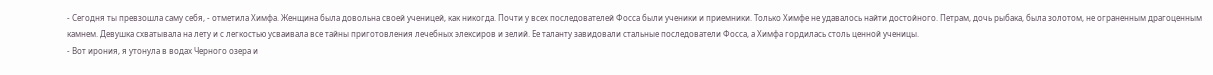- Сегодня ты превзошла саму себя, - отметила Химфа. Женщина была довольна своей ученицей, как никогда. Почти у всех последователей Фосса были ученики и приемники. Только Химфе не удавалось найти достойного. Петрам, дочь рыбака, была золотом, не ограненным драгоценным камнем. Девушка схватывала на лету и с легкостью усваивала все тайны приготовления лечебных элексиров и зелий. Ее таланту завидовали стальные последователи Фосса, а Химфа гордилась столь ценной ученицы.
- Вот ирония, я утонула в водах Черного озера и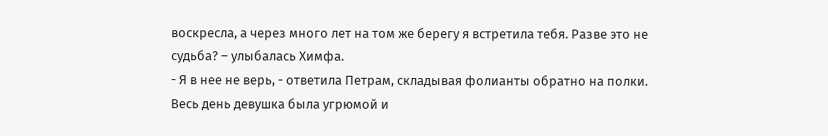воскресла, а через много лет на том же берегу я встретила тебя. Разве это не судьба? – улыбалась Химфа.
- Я в нее не верь, - ответила Петрам, складывая фолианты обратно на полки. Весь день девушка была угрюмой и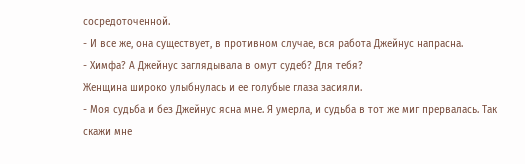сосредоточенной.
- И все же, она существует, в противном случае, вся работа Джейнус напрасна.
- Химфа? А Джейнус заглядывала в омут судеб? Для тебя?
Женщина широко улыбнулась и ее голубые глаза засияли.
- Моя судьба и без Джейнус ясна мне. Я умерла, и судьба в тот же миг прервалась. Так скажи мне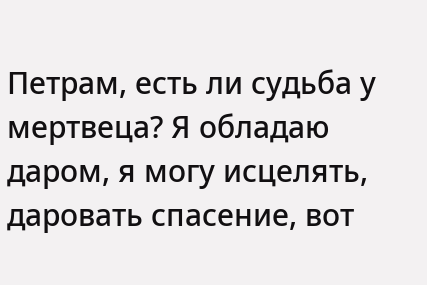Петрам, есть ли судьба у мертвеца? Я обладаю даром, я могу исцелять, даровать спасение, вот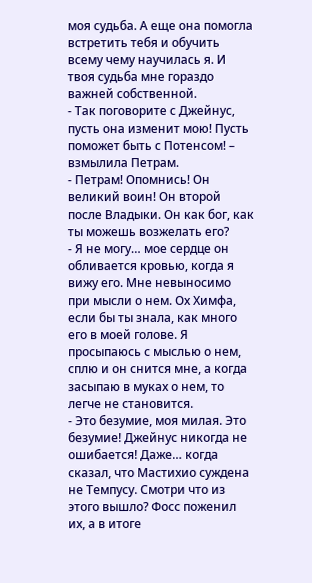моя судьба. А еще она помогла встретить тебя и обучить всему чему научилась я. И твоя судьба мне гораздо важней собственной.
- Так поговорите с Джейнус, пусть она изменит мою! Пусть поможет быть с Потенсом! – взмылила Петрам.
- Петрам! Опомнись! Он великий воин! Он второй после Владыки. Он как бог, как ты можешь возжелать его?
- Я не могу… мое сердце он обливается кровью, когда я вижу его. Мне невыносимо при мысли о нем. Ох Химфа, если бы ты знала, как много его в моей голове. Я просыпаюсь с мыслью о нем, сплю и он снится мне, а когда засыпаю в муках о нем, то легче не становится.
- Это безумие, моя милая. Это безумие! Джейнус никогда не ошибается! Даже… когда сказал, что Мастихио суждена не Темпусу. Смотри что из этого вышло? Фосс поженил их, а в итоге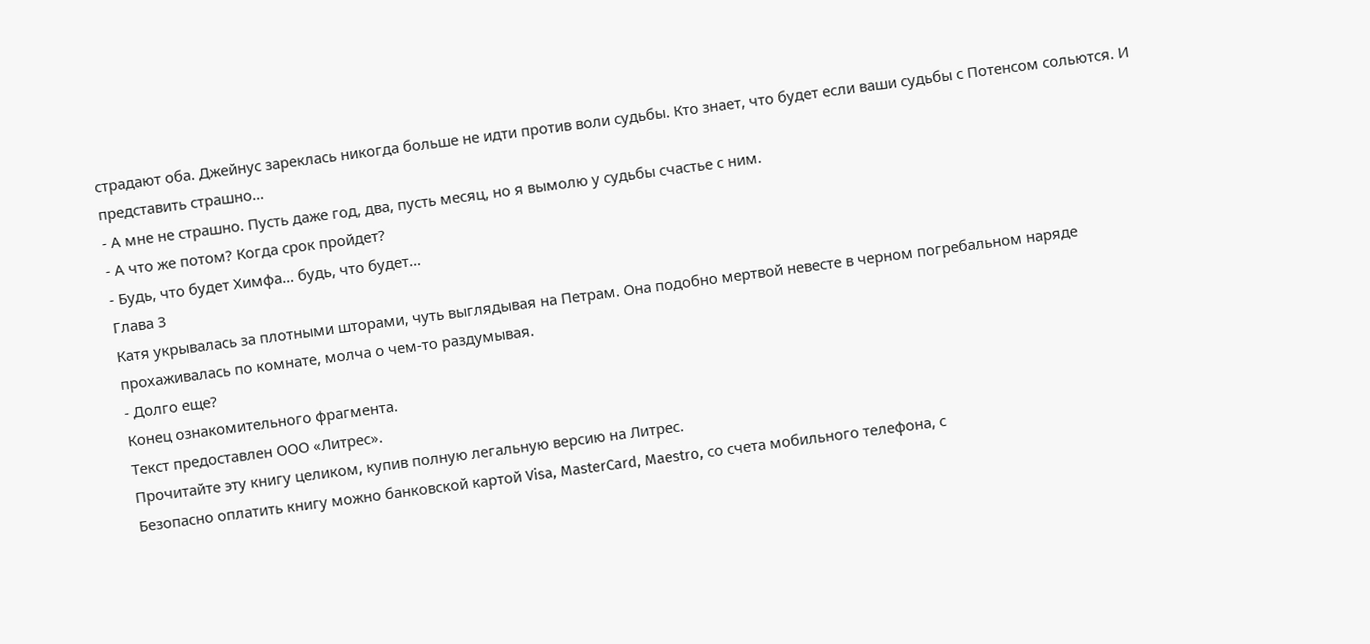страдают оба. Джейнус зареклась никогда больше не идти против воли судьбы. Кто знает, что будет если ваши судьбы с Потенсом сольются. И представить страшно…
- А мне не страшно. Пусть даже год, два, пусть месяц, но я вымолю у судьбы счастье с ним.
- А что же потом? Когда срок пройдет?
- Будь, что будет Химфа… будь, что будет…
Глава 3
Катя укрывалась за плотными шторами, чуть выглядывая на Петрам. Она подобно мертвой невесте в черном погребальном наряде прохаживалась по комнате, молча о чем-то раздумывая.
- Долго еще?
Конец ознакомительного фрагмента.
Текст предоставлен ООО «Литрес».
Прочитайте эту книгу целиком, купив полную легальную версию на Литрес.
Безопасно оплатить книгу можно банковской картой Visa, MasterCard, Maestro, со счета мобильного телефона, с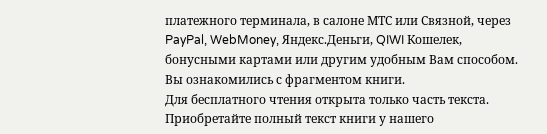платежного терминала, в салоне МТС или Связной, через PayPal, WebMoney, Яндекс.Деньги, QIWI Кошелек, бонусными картами или другим удобным Вам способом.
Вы ознакомились с фрагментом книги.
Для бесплатного чтения открыта только часть текста.
Приобретайте полный текст книги у нашего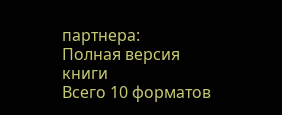партнера:
Полная версия книги
Всего 10 форматов